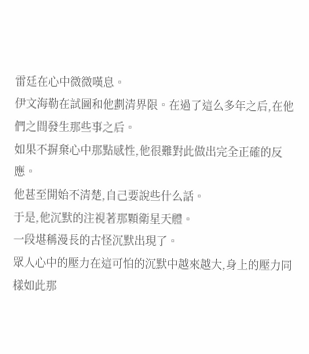雷廷在心中微微嘆息。
伊文海勒在試圖和他劃清界限。在過了這么多年之后,在他們之間發生那些事之后。
如果不摒棄心中那點感性,他很難對此做出完全正確的反應。
他甚至開始不清楚,自己要說些什么話。
于是,他沉默的注視著那顆衛星天體。
一段堪稱漫長的古怪沉默出現了。
眾人心中的壓力在這可怕的沉默中越來越大,身上的壓力同樣如此那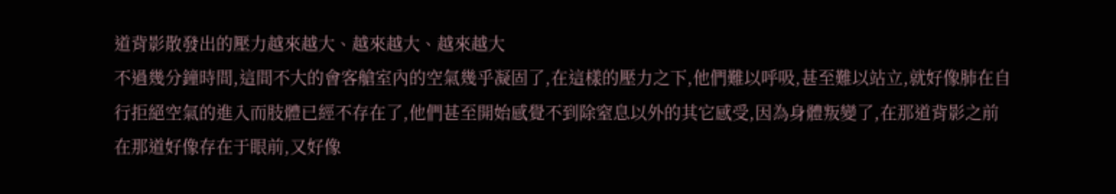道背影散發出的壓力越來越大、越來越大、越來越大
不過幾分鐘時間,這間不大的會客艙室內的空氣幾乎凝固了,在這樣的壓力之下,他們難以呼吸,甚至難以站立,就好像肺在自行拒絕空氣的進入而肢體已經不存在了,他們甚至開始感覺不到除窒息以外的其它感受,因為身體叛變了,在那道背影之前
在那道好像存在于眼前,又好像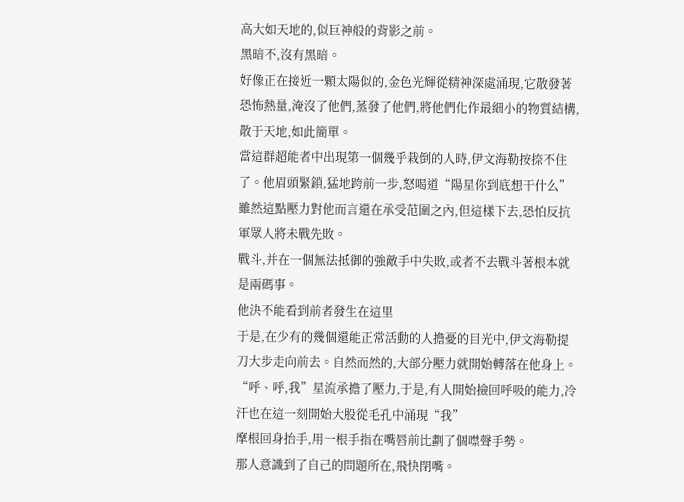高大如天地的,似巨神般的背影之前。
黑暗不,沒有黑暗。
好像正在接近一顆太陽似的,金色光輝從精神深處涌現,它散發著恐怖熱量,淹沒了他們,蒸發了他們,將他們化作最細小的物質結構,散于天地,如此簡單。
當這群超能者中出現第一個幾乎栽倒的人時,伊文海勒按捺不住了。他眉頭緊鎖,猛地跨前一步,怒喝道“陽星你到底想干什么”
雖然這點壓力對他而言還在承受范圍之內,但這樣下去,恐怕反抗軍眾人將未戰先敗。
戰斗,并在一個無法抵御的強敵手中失敗,或者不去戰斗著根本就是兩碼事。
他決不能看到前者發生在這里
于是,在少有的幾個還能正常活動的人擔憂的目光中,伊文海勒提刀大步走向前去。自然而然的,大部分壓力就開始轉落在他身上。
“呼、呼,我”星流承擔了壓力,于是,有人開始撿回呼吸的能力,冷汗也在這一刻開始大股從毛孔中涌現“我”
摩根回身抬手,用一根手指在嘴唇前比劃了個噤聲手勢。
那人意識到了自己的問題所在,飛快閉嘴。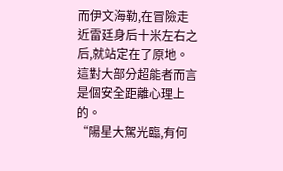而伊文海勒,在冒險走近雷廷身后十米左右之后,就站定在了原地。
這對大部分超能者而言是個安全距離心理上的。
“陽星大駕光臨,有何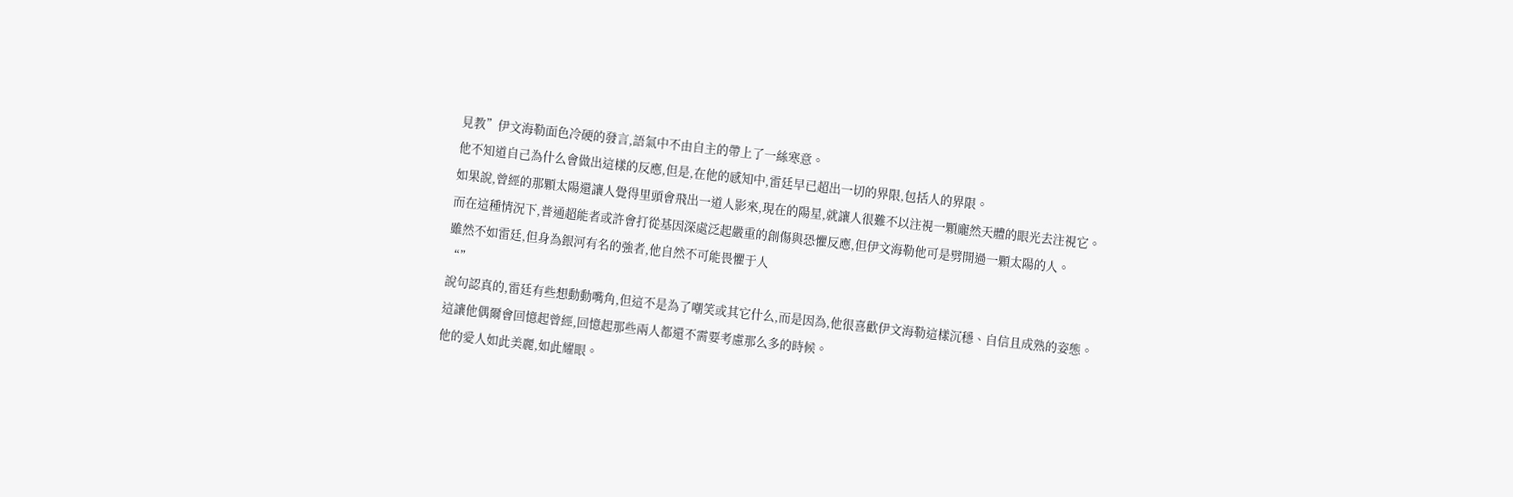見教”伊文海勒面色冷硬的發言,語氣中不由自主的帶上了一絲寒意。
他不知道自己為什么會做出這樣的反應,但是,在他的感知中,雷廷早已超出一切的界限,包括人的界限。
如果說,曾經的那顆太陽還讓人覺得里頭會飛出一道人影來,現在的陽星,就讓人很難不以注視一顆龐然天體的眼光去注視它。
而在這種情況下,普通超能者或許會打從基因深處泛起嚴重的創傷與恐懼反應,但伊文海勒他可是劈開過一顆太陽的人。
雖然不如雷廷,但身為銀河有名的強者,他自然不可能畏懼于人
“”
說句認真的,雷廷有些想動動嘴角,但這不是為了嘲笑或其它什么,而是因為,他很喜歡伊文海勒這樣沉穩、自信且成熟的姿態。
這讓他偶爾會回憶起曾經,回憶起那些兩人都還不需要考慮那么多的時候。
他的愛人如此美麗,如此耀眼。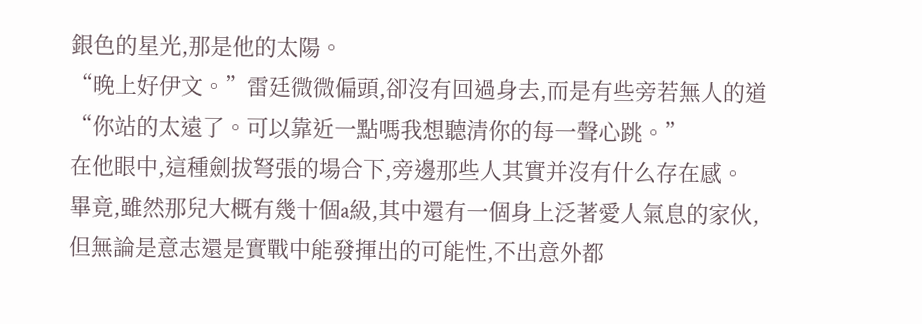銀色的星光,那是他的太陽。
“晚上好伊文。”雷廷微微偏頭,卻沒有回過身去,而是有些旁若無人的道“你站的太遠了。可以靠近一點嗎我想聽清你的每一聲心跳。”
在他眼中,這種劍拔弩張的場合下,旁邊那些人其實并沒有什么存在感。
畢竟,雖然那兒大概有幾十個a級,其中還有一個身上泛著愛人氣息的家伙,但無論是意志還是實戰中能發揮出的可能性,不出意外都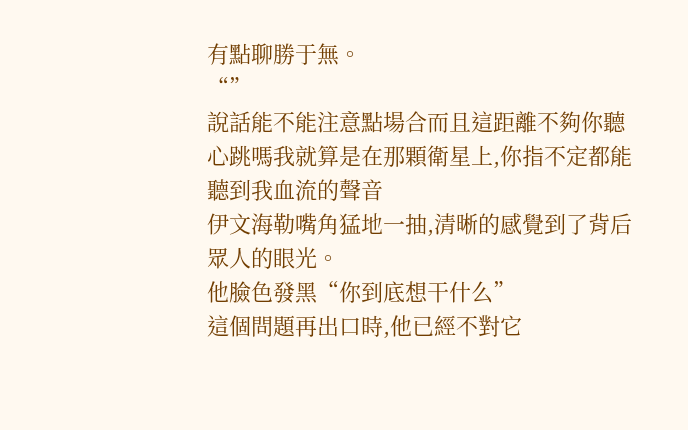有點聊勝于無。
“”
說話能不能注意點場合而且這距離不夠你聽心跳嗎我就算是在那顆衛星上,你指不定都能聽到我血流的聲音
伊文海勒嘴角猛地一抽,清晰的感覺到了背后眾人的眼光。
他臉色發黑“你到底想干什么”
這個問題再出口時,他已經不對它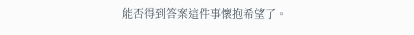能否得到答案這件事懷抱希望了。